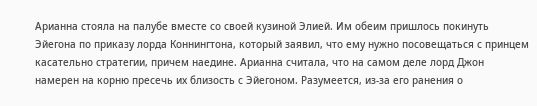Арианна стояла на палубе вместе со своей кузиной Элией. Им обеим пришлось покинуть Эйегона по приказу лорда Коннингтона, который заявил, что ему нужно посовещаться с принцем касательно стратегии, причем наедине. Арианна считала, что на самом деле лорд Джон намерен на корню пресечь их близость с Эйегоном. Разумеется, из-за его ранения о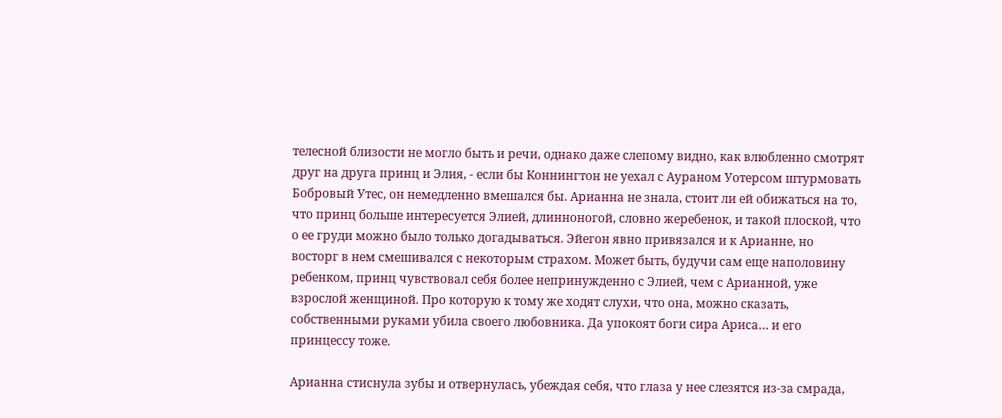телесной близости не могло быть и речи, однако даже слепому видно, как влюбленно смотрят друг на друга принц и Элия, - если бы Коннингтон не уехал с Аураном Уотерсом штурмовать Бобровый Утес, он немедленно вмешался бы. Арианна не знала, стоит ли ей обижаться на то, что принц больше интересуется Элией, длинноногой, словно жеребенок, и такой плоской, что о ее груди можно было только догадываться. Эйегон явно привязался и к Арианне, но восторг в нем смешивался с некоторым страхом. Может быть, будучи сам еще наполовину ребенком, принц чувствовал себя более непринужденно с Элией, чем с Арианной, уже взрослой женщиной. Про которую к тому же ходят слухи, что она, можно сказать, собственными руками убила своего любовника. Да упокоят боги сира Ариса… и его принцессу тоже.

Арианна стиснула зубы и отвернулась, убеждая себя, что глаза у нее слезятся из-за смрада,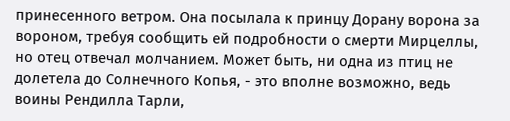принесенного ветром. Она посылала к принцу Дорану ворона за вороном, требуя сообщить ей подробности о смерти Мирцеллы, но отец отвечал молчанием. Может быть, ни одна из птиц не долетела до Солнечного Копья, - это вполне возможно, ведь воины Рендилла Тарли,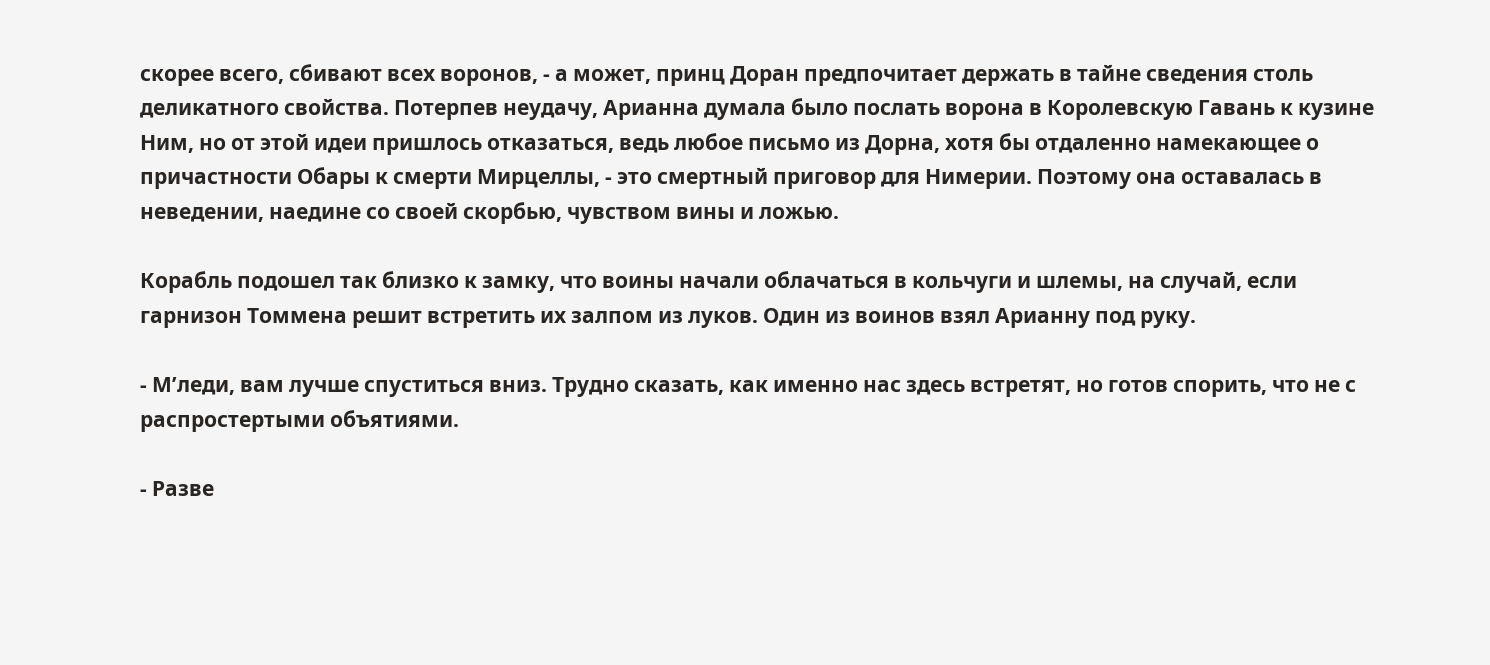скорее всего, сбивают всех воронов, - а может, принц Доран предпочитает держать в тайне сведения столь деликатного свойства. Потерпев неудачу, Арианна думала было послать ворона в Королевскую Гавань к кузине Ним, но от этой идеи пришлось отказаться, ведь любое письмо из Дорна, хотя бы отдаленно намекающее о причастности Обары к смерти Мирцеллы, - это смертный приговор для Нимерии. Поэтому она оставалась в неведении, наедине со своей скорбью, чувством вины и ложью.

Корабль подошел так близко к замку, что воины начали облачаться в кольчуги и шлемы, на случай, если гарнизон Томмена решит встретить их залпом из луков. Один из воинов взял Арианну под руку.

- М’леди, вам лучше спуститься вниз. Трудно сказать, как именно нас здесь встретят, но готов спорить, что не с распростертыми объятиями.

- Разве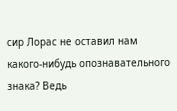сир Лорас не оставил нам какого-нибудь опознавательного знака? Ведь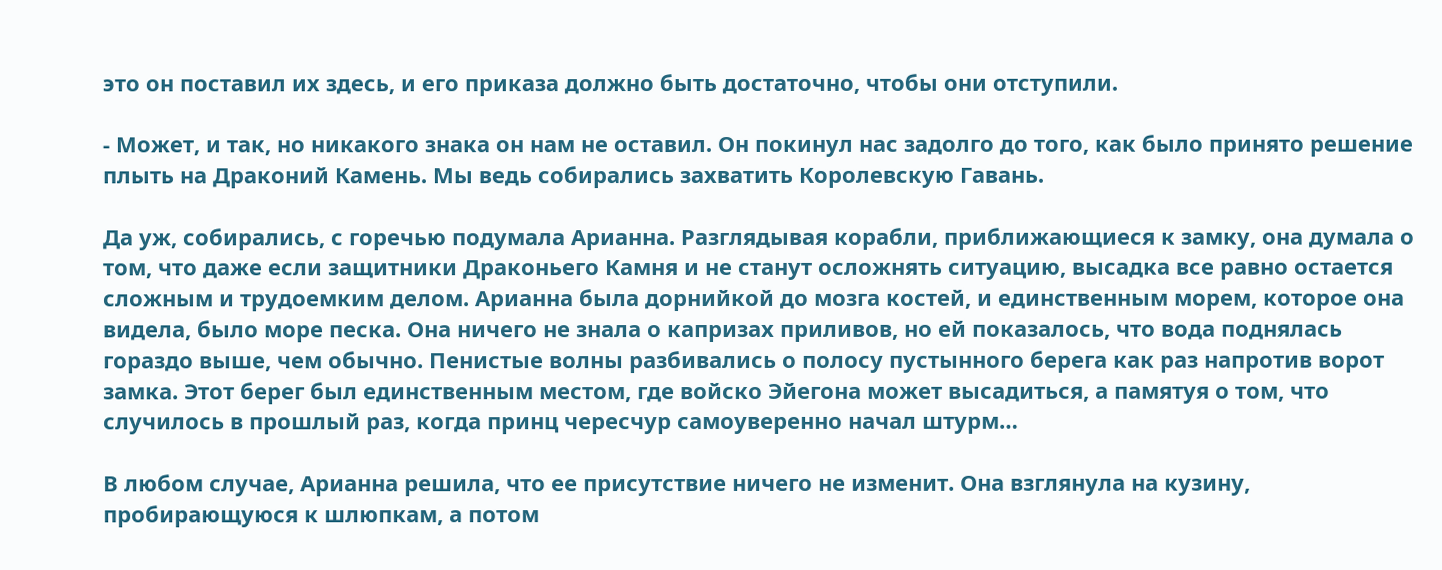это он поставил их здесь, и его приказа должно быть достаточно, чтобы они отступили.

- Может, и так, но никакого знака он нам не оставил. Он покинул нас задолго до того, как было принято решение плыть на Драконий Камень. Мы ведь собирались захватить Королевскую Гавань.

Да уж, собирались, с горечью подумала Арианна. Разглядывая корабли, приближающиеся к замку, она думала о том, что даже если защитники Драконьего Камня и не станут осложнять ситуацию, высадка все равно остается сложным и трудоемким делом. Арианна была дорнийкой до мозга костей, и единственным морем, которое она видела, было море песка. Она ничего не знала о капризах приливов, но ей показалось, что вода поднялась гораздо выше, чем обычно. Пенистые волны разбивались о полосу пустынного берега как раз напротив ворот замка. Этот берег был единственным местом, где войско Эйегона может высадиться, а памятуя о том, что случилось в прошлый раз, когда принц чересчур самоуверенно начал штурм…

В любом случае, Арианна решила, что ее присутствие ничего не изменит. Она взглянула на кузину, пробирающуюся к шлюпкам, а потом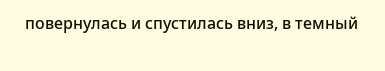повернулась и спустилась вниз, в темный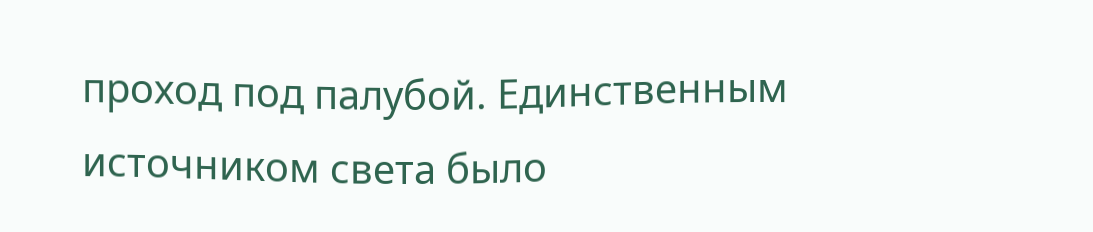проход под палубой. Единственным источником света было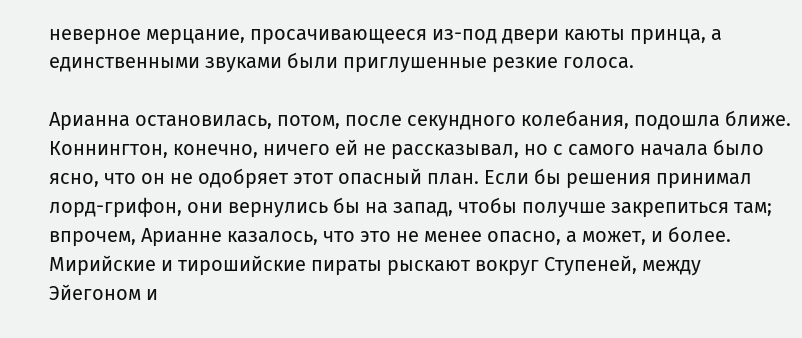неверное мерцание, просачивающееся из-под двери каюты принца, а единственными звуками были приглушенные резкие голоса.

Арианна остановилась, потом, после секундного колебания, подошла ближе. Коннингтон, конечно, ничего ей не рассказывал, но с самого начала было ясно, что он не одобряет этот опасный план. Если бы решения принимал лорд-грифон, они вернулись бы на запад, чтобы получше закрепиться там; впрочем, Арианне казалось, что это не менее опасно, а может, и более. Мирийские и тирошийские пираты рыскают вокруг Ступеней, между Эйегоном и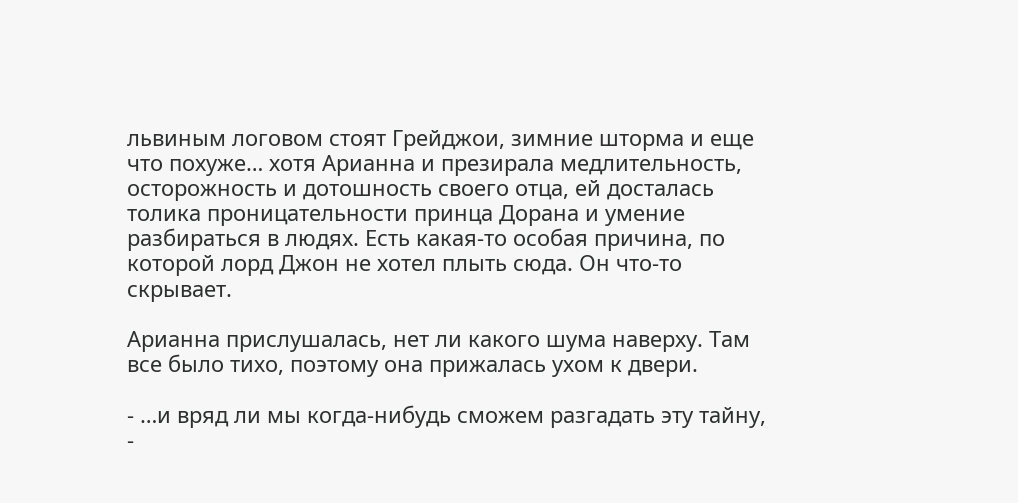львиным логовом стоят Грейджои, зимние шторма и еще что похуже… хотя Арианна и презирала медлительность, осторожность и дотошность своего отца, ей досталась толика проницательности принца Дорана и умение разбираться в людях. Есть какая-то особая причина, по которой лорд Джон не хотел плыть сюда. Он что-то скрывает.

Арианна прислушалась, нет ли какого шума наверху. Там все было тихо, поэтому она прижалась ухом к двери.

- …и вряд ли мы когда-нибудь сможем разгадать эту тайну, -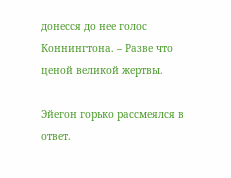донесся до нее голос Коннингтона. – Разве что ценой великой жертвы.

Эйегон горько рассмеялся в ответ.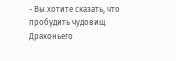- Вы хотите сказать, что пробудить чудовищ Драконьего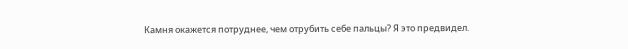Камня окажется потруднее, чем отрубить себе пальцы? Я это предвидел.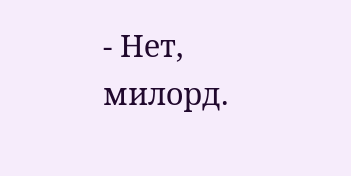- Нет, милорд.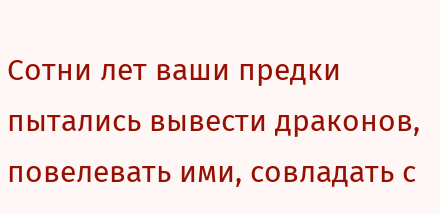Сотни лет ваши предки пытались вывести драконов, повелевать ими, совладать с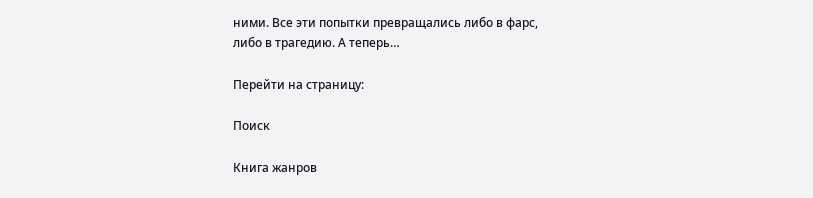ними. Все эти попытки превращались либо в фарс, либо в трагедию. А теперь…

Перейти на страницу:

Поиск

Книга жанров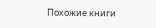Похожие книги